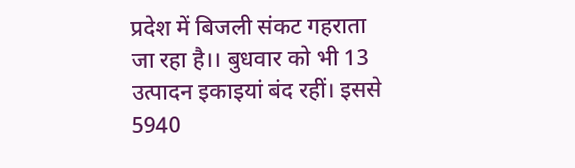प्रदेश में बिजली संकट गहराता जा रहा है।। बुधवार को भी 13 उत्पादन इकाइयां बंद रहीं। इससे 5940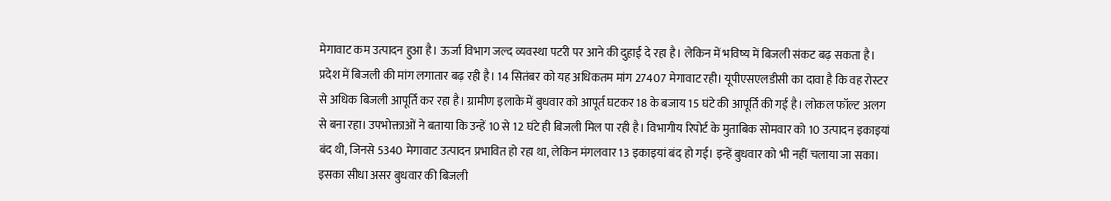मेगावाट कम उत्पादन हुआ है। ऊर्जा विभाग जल्द व्यवस्था पटरी पर आने की दुहाई दे रहा है। लेकिन में भविष्य में बिजली संकट बढ़ सकता है।
प्रदेश में बिजली की मांग लगातार बढ़ रही है। 14 सितंबर को यह अधिकतम मांग 27407 मेगावाट रही। यूपीएसएलडीसी का दावा है कि वह रोस्टर से अधिक बिजली आपूर्ति कर रहा है। ग्रामीण इलाके में बुधवार को आपूर्त घटकर 18 के बजाय 15 घंटे की आपूर्ति की गई है। लोकल फॉल्ट अलग से बना रहा। उपभोक्ताओं ने बताया कि उन्हें 10 से 12 घंटे ही बिजली मिल पा रही है। विभागीय रिपोर्ट के मुताबिक सोमवार को 10 उत्पादन इकाइयां बंद थी, जिनसे 5340 मेगावाट उत्पादन प्रभावित हो रहा था, लेकिन मंगलवार 13 इकाइयां बंद हो गई। इन्हें बुधवार को भी नहीं चलाया जा सका। इसका सीधा असर बुधवार की बिजली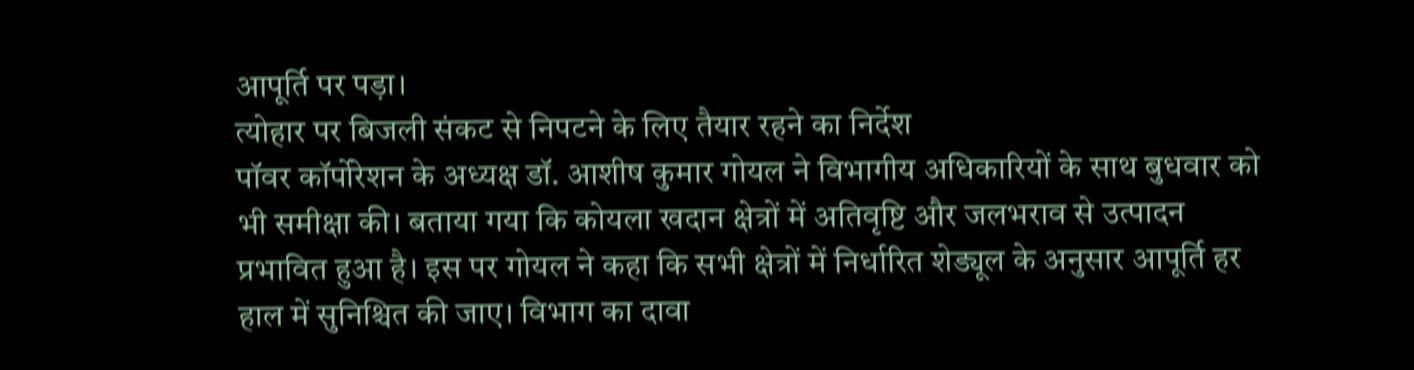आपूर्ति पर पड़ा।
त्योहार पर बिजली संकट से निपटने के लिए तैयार रहने का निर्देश
पॉवर कॉर्पोरेशन के अध्यक्ष डॉ. आशीष कुमार गोयल ने विभागीय अधिकारियों के साथ बुधवार को भी समीक्षा की। बताया गया कि कोयला खदान क्षेत्रों में अतिवृष्टि और जलभराव से उत्पादन प्रभावित हुआ है। इस पर गोयल ने कहा कि सभी क्षेत्रों में निर्धारित शेड्यूल के अनुसार आपूर्ति हर हाल में सुनिश्चित की जाए। विभाग का दावा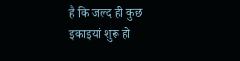है कि जल्द ही कुछ इकाइयां शुरू हो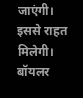जाएंगी। इससे राहत मिलेगी। बॉयलर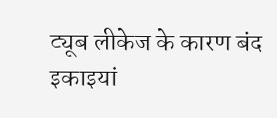ट्यूब लीकेज के कारण बंद इकाइयां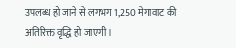उपलब्ध हो जाने से लगभग 1,250 मेगावाट की अतिरिक्त वृद्धि हो जाएगी।